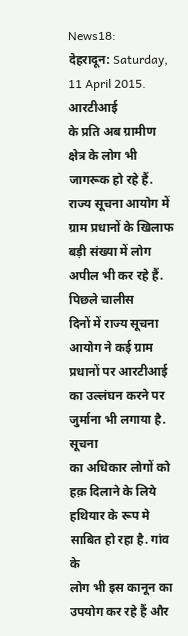News18:
देहरादून: Saturday, 11 April 2015.
आरटीआई
के प्रति अब ग्रामीण क्षेत्र के लोग भी जागरूक हो रहे हैं. राज्य सूचना आयोग में
ग्राम प्रधानों के खिलाफ बड़ी संख्या में लोग अपील भी कर रहे हैं. पिछले चालीस
दिनों में राज्य सूचना आयोग ने कई ग्राम प्रधानों पर आरटीआई का उल्लंघन करने पर
जुर्माना भी लगाया है.
सूचना
का अधिकार लोगों को हक़ दिलाने के लिये हथियार के रूप मे साबित हो रहा है. गांव के
लोग भी इस कानून का उपयोग कर रहे हैं और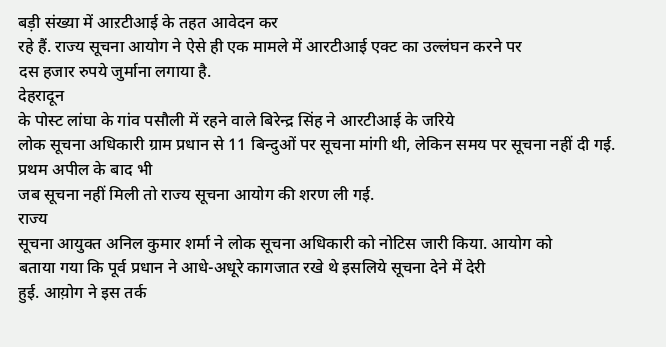बड़ी संख्या में आऱटीआई के तहत आवेदन कर
रहे हैं. राज्य सूचना आयोग ने ऐसे ही एक मामले में आरटीआई एक्ट का उल्लंघन करने पर
दस हजार रुपये जुर्माना लगाया है.
देहरादून
के पोस्ट लांघा के गांव पसौली में रहने वाले बिरेन्द्र सिंह ने आरटीआई के जरिये
लोक सूचना अधिकारी ग्राम प्रधान से 11 बिन्दुओं पर सूचना मांगी थी, लेकिन समय पर सूचना नहीं दी गई. प्रथम अपील के बाद भी
जब सूचना नहीं मिली तो राज्य सूचना आयोग की शरण ली गई.
राज्य
सूचना आयुक्त अनिल कुमार शर्मा ने लोक सूचना अधिकारी को नोटिस जारी किया. आयोग को
बताया गया कि पूर्व प्रधान ने आधे-अधूरे कागजात रखे थे इसलिये सूचना देने में देरी
हुई. आय़ोग ने इस तर्क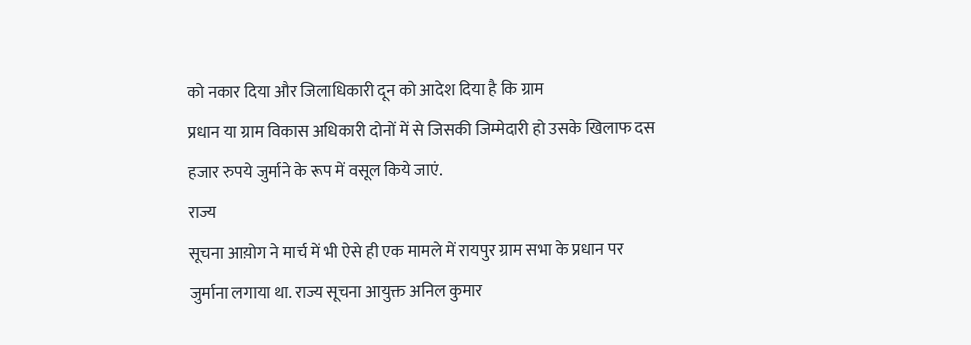को नकार दिया और जिलाधिकारी दून को आदेश दिया है कि ग्राम
प्रधान या ग्राम विकास अधिकारी दोनों में से जिसकी जिम्मेदारी हो उसके खिलाफ दस
हजार रुपये जुर्माने के रूप में वसूल किये जाएं.
राज्य
सूचना आय़ोग ने मार्च में भी ऐसे ही एक मामले में रायपुर ग्राम सभा के प्रधान पर
जुर्माना लगाया था. राज्य सूचना आयुक्त अनिल कुमार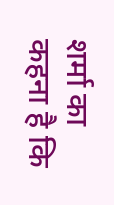शर्मा का कहना है कि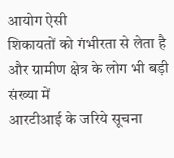आयोग ऐसी
शिकायतों को गंभीरता से लेता है और ग्रामीण क्षेत्र के लोग भी बड़ी संख्या में
आरटीआई के जरिये सूचना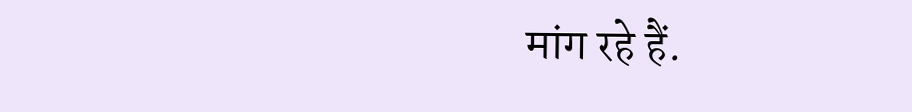मांग रहे हैं.